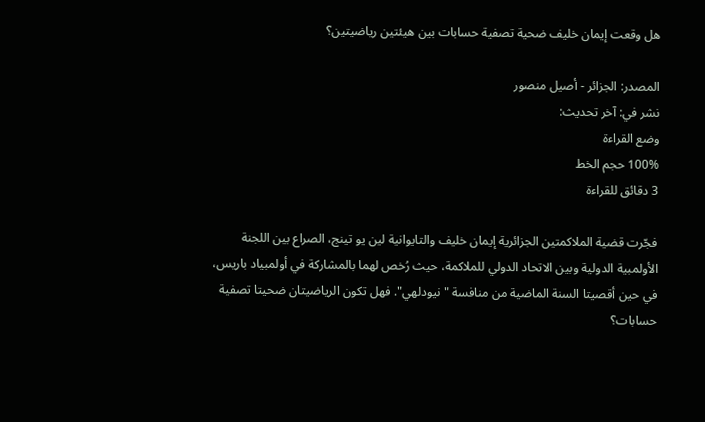هل وقعت إيمان خليف ضحية تصفية حسابات بين هيئتين رياضيتين؟

المصدر: الجزائر - أصيل منصور
نشر في: آخر تحديث:
وضع القراءة
100% حجم الخط
3 دقائق للقراءة

فجّرت قضية الملاكمتين الجزائرية إيمان خليف والتايوانية لين يو تينج، الصراع بين اللجنة الأولمبية الدولية وبين الاتحاد الدولي للملاكمة، حيث رُخص لهما بالمشاركة في أولمبياد باريس، في حين أقصيتا السنة الماضية من منافسة "نيودلهي". فهل تكون الرياضيتان ضحيتا تصفية حسابات؟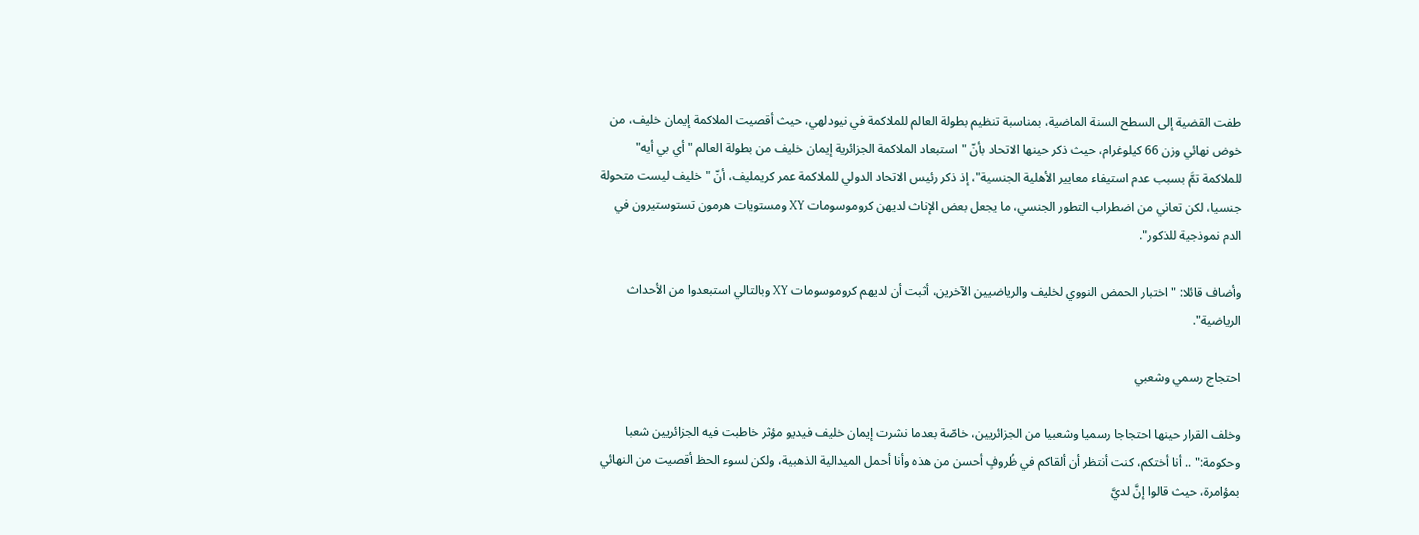طفت القضية إلى السطح السنة الماضية، بمناسبة تنظيم بطولة العالم للملاكمة في نيودلهي، حيث أقصيت الملاكمة إيمان خليف، من خوض نهائي وزن 66 كيلوغرام، حيث ذكر حينها الاتحاد بأنّ "استبعاد الملاكمة الجزائرية إيمان خليف من بطولة العالم "أي بي أيه" للملاكمة تمَّ بسبب عدم استيفاء معايير الأهلية الجنسية"، إذ ذكر رئيس الاتحاد الدولي للملاكمة عمر كريمليف، أنّ "خليف ليست متحولة جنسيا، لكن تعاني من اضطراب التطور الجنسي، ما يجعل بعض الإناث لديهن كروموسومات XY ومستويات هرمون تستوستيرون في الدم نموذجية للذكور".

وأضاف قائلا: "اختبار الحمض النووي لخليف والرياضيين الآخرين، أثبت أن لديهم كروموسومات XY وبالتالي استبعدوا من الأحداث الرياضية".

احتجاج رسمي وشعبي

وخلف القرار حينها احتجاجا رسميا وشعبيا من الجزائريين، خاصّة بعدما نشرت إيمان خليف فيديو مؤثر خاطبت فيه الجزائريين شعبا وحكومة:" .. أنا أختكم، كنت أنتظر أن ألقاكم في ظُروفٍ أحسن من هذه وأنا أحمل الميدالية الذهبية، ولكن لسوء الحظ أقصيت من النهائي بمؤامرة، حيث قالوا إنَّ لديَّ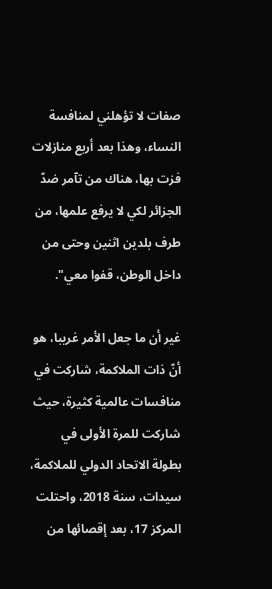صفات لا تؤهلني لمنافسة النساء، وهذا بعد أربع منازلات فزت بها، هناك من تآمر ضدّ الجزائر لكي لا يرفع علمها، من طرف بلدين اثنين وحتى من داخل الوطن، قفوا معي".

غير أن ما جعل الأمر غريبا، هو أنّ ذات الملاكمة، شاركت في منافسات عالمية كثيرة، حيث شاركت للمرة الأولى في بطولة الاتحاد الدولي للملاكمة، سيدات، سنة 2018، واحتلت المركز 17، بعد إقصائها من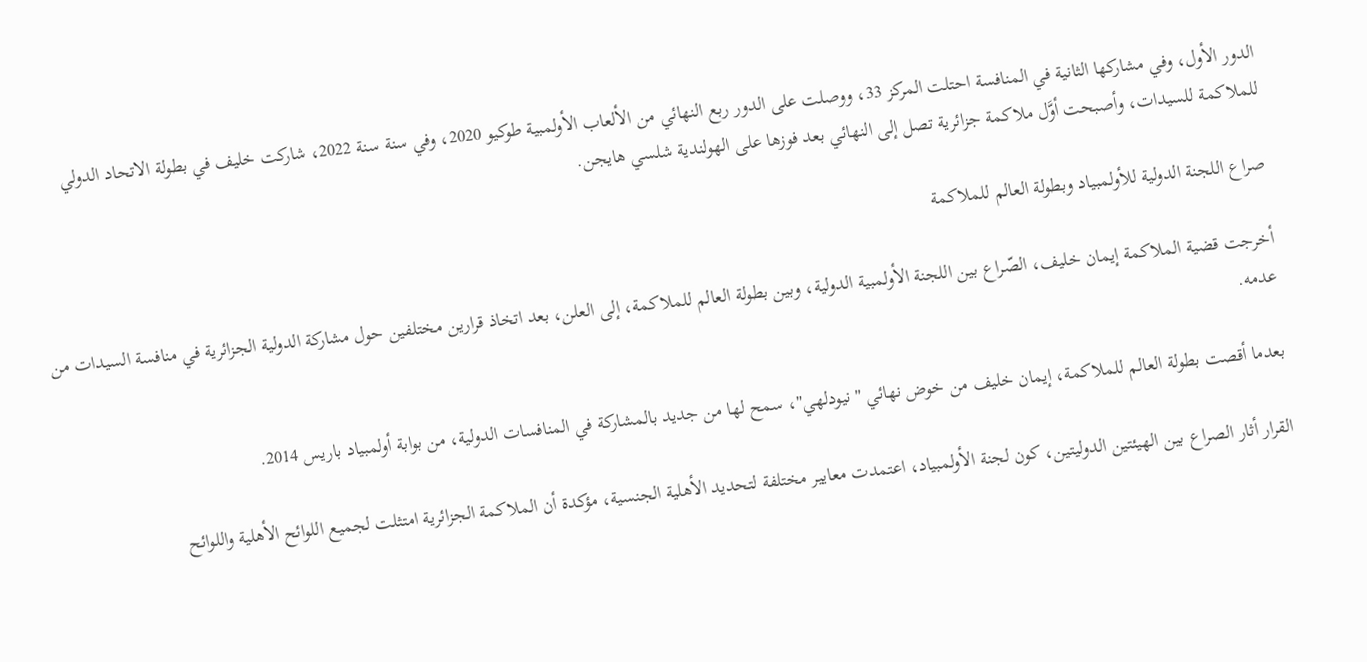الدور الأول، وفي مشاركها الثانية في المنافسة احتلت المركز 33، ووصلت على الدور ربع النهائي من الألعاب الأولمبية طوكيو 2020، وفي سنة سنة 2022، شاركت خليف في بطولة الاتحاد الدولي للملاكمة للسيدات، وأصبحت أوَّل ملاكمة جزائرية تصل إلى النهائي بعد فوزها على الهولندية شلسي هايجن.

صراع اللجنة الدولية للأولمبياد وبطولة العالم للملاكمة

أخرجت قضية الملاكمة إيمان خليف، الصّراع بين اللجنة الأولمبية الدولية، وبين بطولة العالم للملاكمة، إلى العلن، بعد اتخاذ قرارين مختلفين حول مشاركة الدولية الجزائرية في منافسة السيدات من عدمه.

بعدما أقصت بطولة العالم للملاكمة، إيمان خليف من خوض نهائي "نيودلهي"، سمح لها من جديد بالمشاركة في المنافسات الدولية، من بوابة أولمبياد باريس 2014.

القرار أثار الصراع بين الهيئتين الدوليتين، كون لجنة الأولمبياد، اعتمدت معايير مختلفة لتحديد الأهلية الجنسية، مؤكدة أن الملاكمة الجزائرية امتثلت لجميع اللوائح الأهلية واللوائح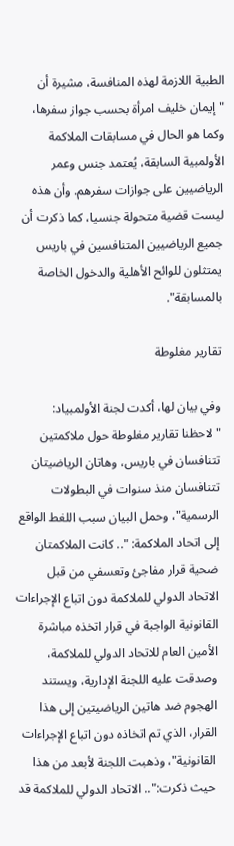الطبية اللازمة لهذه المنافسة، مشيرة أن "إيمان خليف امرأة بحسب جواز سفرها، وكما هو الحال في مسابقات الملاكمة الأولمبية السابقة، يُعتمد جنس وعمر الرياضيين على جوازات سفرهم. وأن هذه ليست قضية متحولة جنسيا، كما ذكرت أن جميع الرياضيين المتنافسين في باريس يمتثلون للوائح الأهلية والدخول الخاصة بالمسابقة".

تقارير مغلوطة

وفي بيان لها، أكدت لجنة الأولمبياد: "لاحظنا تقارير مغلوطة حول ملاكمتين تتنافسان في باريس، وهاتان الرياضيتان تتنافسان منذ سنوات في البطولات الرسمية"، وحمل البيان سبب اللغط الواقع إلى اتحاد الملاكمة: ".. كانت الملاكمتان ضحية قرار مفاجئ وتعسفي من قبل الاتحاد الدولي للملاكمة دون اتباع الإجراءات القانونية الواجبة في قرار اتخذه مباشرة الأمين العام للاتحاد الدولي للملاكمة، وصدقت عليه اللجنة الإدارية، ويستند الهجوم ضد هاتين الرياضيتين إلى هذا القرار، الذي تم اتخاذه دون اتباع الإجراءات القانونية"، وذهبت اللجنة لأبعد من هذا حيث ذكرت:".. الاتحاد الدولي للملاكمة قد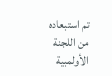تم استبعاده من اللجنة الأولمبية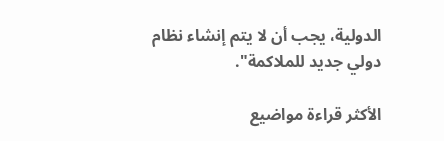الدولية، يجب أن لا يتم إنشاء نظام دولي جديد للملاكمة".

الأكثر قراءة مواضيع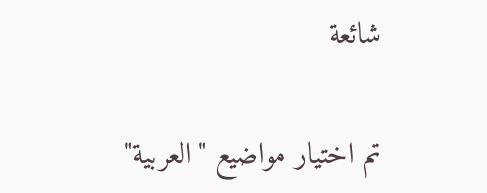شائعة

تم اختيار مواضيع "العربية"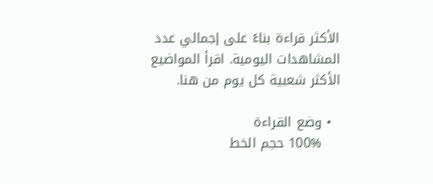الأكثر قراءة بناءً على إجمالي عدد المشاهدات اليومية. اقرأ المواضيع الأكثر شعبية كل يوم من هنا.

  • وضع القراءة
    100% حجم الخط